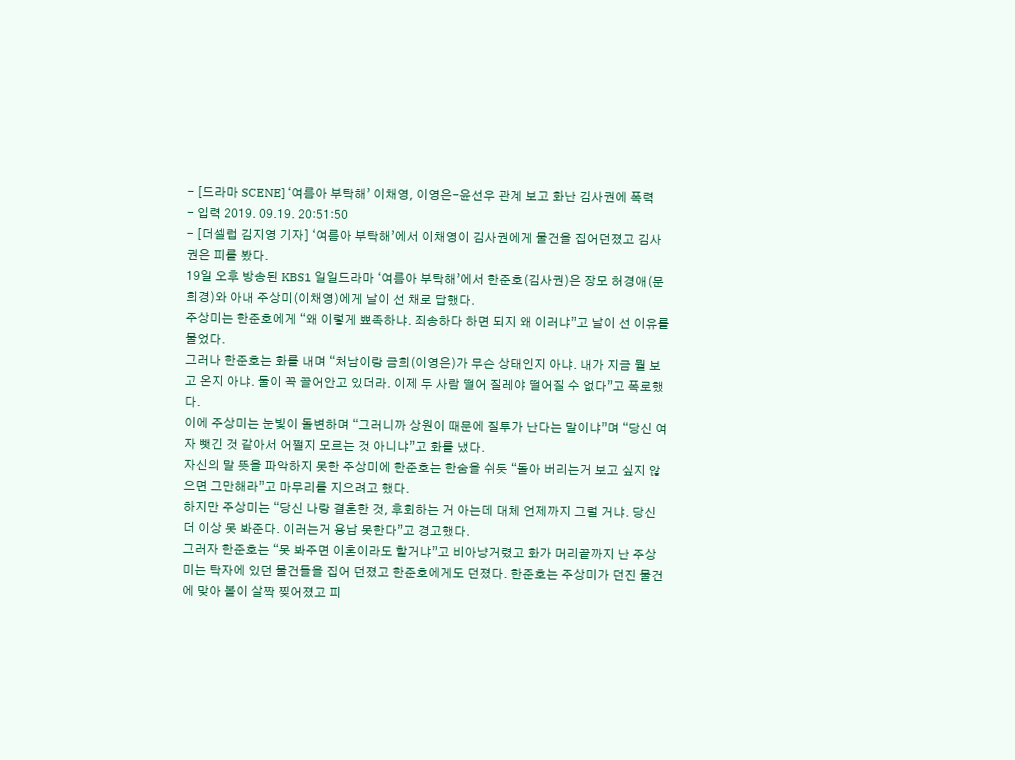- [드라마 SCENE] ‘여름아 부탁해’ 이채영, 이영은-윤선우 관계 보고 화난 김사권에 폭력
- 입력 2019. 09.19. 20:51:50
- [더셀럽 김지영 기자] ‘여름아 부탁해’에서 이채영이 김사권에게 물건을 집어던졌고 김사권은 피를 봤다.
19일 오후 방송된 KBS1 일일드라마 ‘여름아 부탁해’에서 한준호(김사권)은 장모 허경애(문희경)와 아내 주상미(이채영)에게 날이 선 채로 답했다.
주상미는 한준호에게 “왜 이렇게 뾰족하냐. 죄송하다 하면 되지 왜 이러냐”고 날이 선 이유를 물었다.
그러나 한준호는 화를 내며 “처남이랑 금희(이영은)가 무슨 상태인지 아냐. 내가 지금 뭘 보고 온지 아냐. 둘이 꼭 끌어안고 있더라. 이제 두 사람 떨어 질레야 떨어질 수 없다”고 폭로했다.
이에 주상미는 눈빛이 돌변하며 “그러니까 상원이 때문에 질투가 난다는 말이냐”며 “당신 여자 뺏긴 것 같아서 어쩔지 모르는 것 아니냐”고 화를 냈다.
자신의 말 뜻을 파악하지 못한 주상미에 한준호는 한숨을 쉬듯 “돌아 버리는거 보고 싶지 않으면 그만해라”고 마무리를 지으려고 했다.
하지만 주상미는 “당신 나랑 결혼한 것, 후회하는 거 아는데 대체 언제까지 그럴 거냐. 당신 더 이상 못 봐준다. 이러는거 용납 못한다”고 경고했다.
그러자 한준호는 “못 봐주면 이혼이라도 할거냐”고 비아냥거렸고 화가 머리끝까지 난 주상미는 탁자에 있던 물건들을 집어 던졌고 한준호에게도 던졌다. 한준호는 주상미가 던진 물건에 맞아 볼이 살짝 찢어졌고 피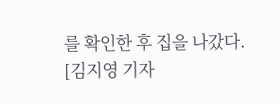를 확인한 후 집을 나갔다.
[김지영 기자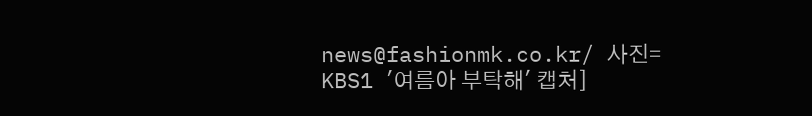news@fashionmk.co.kr/ 사진= KBS1 '여름아 부탁해' 캡처]